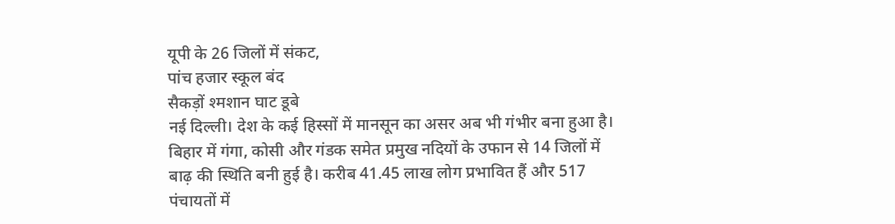यूपी के 26 जिलों में संकट,
पांच हजार स्कूल बंद
सैकड़ों श्मशान घाट डूबे
नई दिल्ली। देश के कई हिस्सों में मानसून का असर अब भी गंभीर बना हुआ है। बिहार में गंगा, कोसी और गंडक समेत प्रमुख नदियों के उफान से 14 जिलों में बाढ़ की स्थिति बनी हुई है। करीब 41.45 लाख लोग प्रभावित हैं और 517 पंचायतों में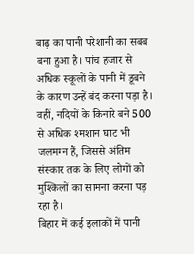बाढ़ का पानी परेशानी का सबब बना हुआ है। पांच हजार से अधिक स्कूलों के पानी में डूबने के कारण उन्हें बंद करना पड़ा है। वहीं, नदियों के किनारे बने 500 से अधिक श्मशान घाट भी जलमग्न हैं, जिससे अंतिम संस्कार तक के लिए लोगों को मुश्किलों का सामना करना पड़ रहा है।
बिहार में कई इलाकों में पानी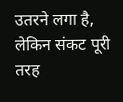उतरने लगा है, लेकिन संकट पूरी तरह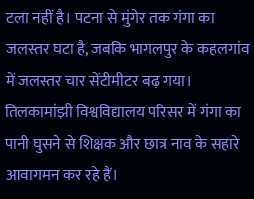टला नहीं है। पटना से मुंगेर तक गंगा का जलस्तर घटा है, जबकि भागलपुर के कहलगांव में जलस्तर चार सेंटीमीटर बढ़ गया। तिलकामांझी विश्वविद्यालय परिसर में गंगा का पानी घुसने से शिक्षक और छात्र नाव के सहारे आवागमन कर रहे हैं।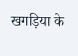खगड़िया के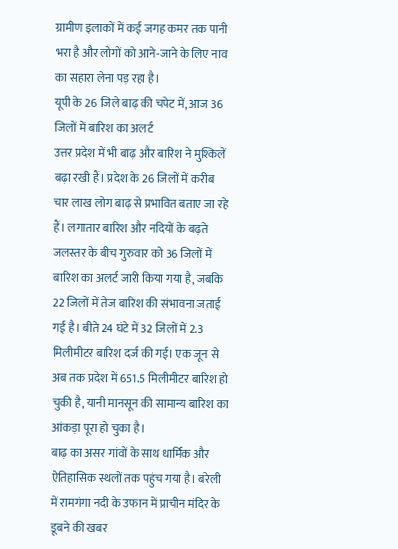ग्रामीण इलाकों में कई जगह कमर तक पानी भरा है और लोगों को आने-जाने के लिए नाव का सहारा लेना पड़ रहा है।
यूपी के 26 जिले बाढ़ की चपेट में, आज 36 जिलों में बारिश का अलर्ट
उत्तर प्रदेश में भी बाढ़ और बारिश ने मुश्किलें बढ़ा रखी हैं। प्रदेश के 26 जिलों में करीब चार लाख लोग बाढ़ से प्रभावित बताए जा रहे हैं। लगातार बारिश और नदियों के बढ़ते जलस्तर के बीच गुरुवार को 36 जिलों में बारिश का अलर्ट जारी किया गया है, जबकि 22 जिलों में तेज बारिश की संभावना जताई गई है। बीते 24 घंटे में 32 जिलों में 2.3 मिलीमीटर बारिश दर्ज की गई। एक जून से अब तक प्रदेश में 651.5 मिलीमीटर बारिश हो चुकी है, यानी मानसून की सामान्य बारिश का आंकड़ा पूरा हो चुका है।
बाढ़ का असर गांवों के साथ धार्मिक और ऐतिहासिक स्थलों तक पहुंच गया है। बरेली में रामगंगा नदी के उफान में प्राचीन मंदिर के डूबने की खबर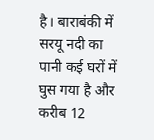है। बाराबंकी में सरयू नदी का पानी कई घरों में घुस गया है और करीब 12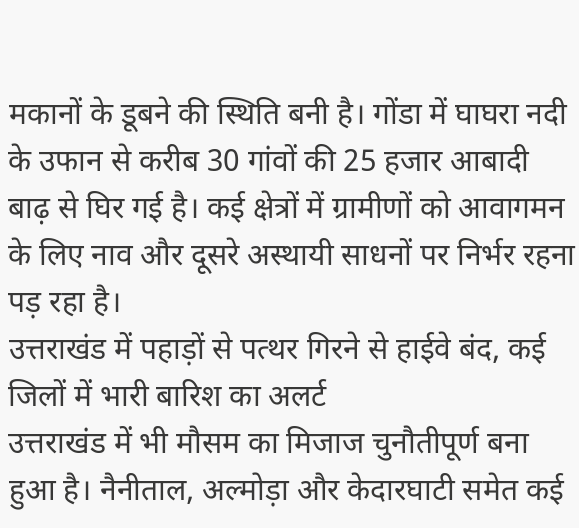मकानों के डूबने की स्थिति बनी है। गोंडा में घाघरा नदी के उफान से करीब 30 गांवों की 25 हजार आबादी बाढ़ से घिर गई है। कई क्षेत्रों में ग्रामीणों को आवागमन के लिए नाव और दूसरे अस्थायी साधनों पर निर्भर रहना पड़ रहा है।
उत्तराखंड में पहाड़ों से पत्थर गिरने से हाईवे बंद, कई जिलों में भारी बारिश का अलर्ट
उत्तराखंड में भी मौसम का मिजाज चुनौतीपूर्ण बना हुआ है। नैनीताल, अल्मोड़ा और केदारघाटी समेत कई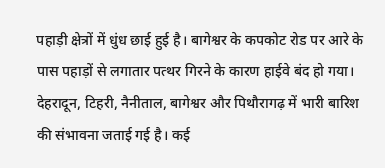पहाड़ी क्षेत्रों में धुंध छाई हुई है। बागेश्वर के कपकोट रोड पर आरे के पास पहाड़ों से लगातार पत्थर गिरने के कारण हाईवे बंद हो गया। देहरादून, टिहरी, नैनीताल, बागेश्वर और पिथौरागढ़ में भारी बारिश की संभावना जताई गई है। कई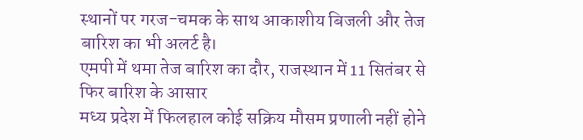स्थानों पर गरज-चमक के साथ आकाशीय बिजली और तेज बारिश का भी अलर्ट है।
एमपी में थमा तेज बारिश का दौर, राजस्थान में 11 सितंबर से फिर बारिश के आसार
मध्य प्रदेश में फिलहाल कोई सक्रिय मौसम प्रणाली नहीं होने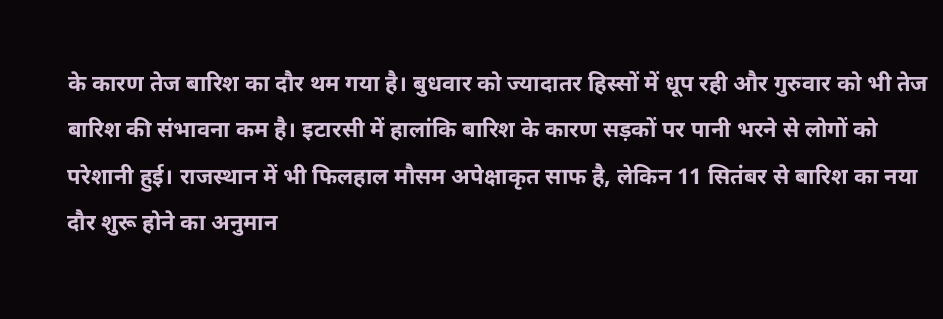के कारण तेज बारिश का दौर थम गया है। बुधवार को ज्यादातर हिस्सों में धूप रही और गुरुवार को भी तेज बारिश की संभावना कम है। इटारसी में हालांकि बारिश के कारण सड़कों पर पानी भरने से लोगों को परेशानी हुई। राजस्थान में भी फिलहाल मौसम अपेक्षाकृत साफ है, लेकिन 11 सितंबर से बारिश का नया दौर शुरू होने का अनुमान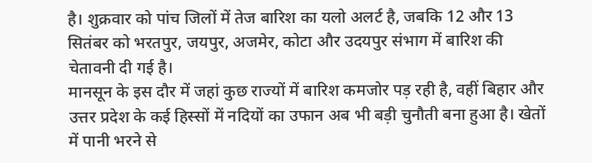है। शुक्रवार को पांच जिलों में तेज बारिश का यलो अलर्ट है, जबकि 12 और 13 सितंबर को भरतपुर, जयपुर, अजमेर, कोटा और उदयपुर संभाग में बारिश की चेतावनी दी गई है।
मानसून के इस दौर में जहां कुछ राज्यों में बारिश कमजोर पड़ रही है, वहीं बिहार और उत्तर प्रदेश के कई हिस्सों में नदियों का उफान अब भी बड़ी चुनौती बना हुआ है। खेतों में पानी भरने से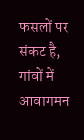फसलों पर संकट है, गांवों में आवागमन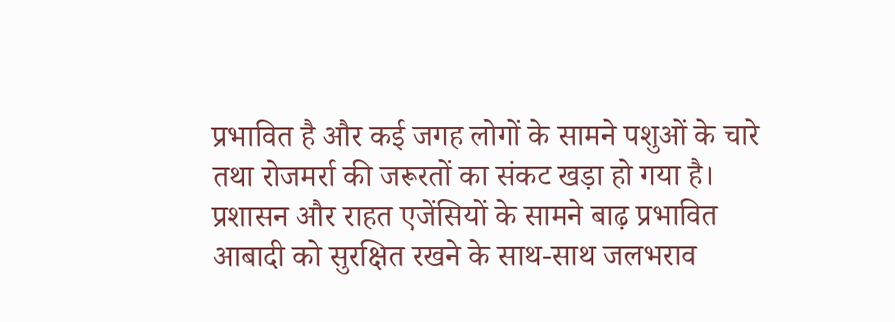प्रभावित है और कई जगह लोगों के सामने पशुओं के चारे तथा रोजमर्रा की जरूरतों का संकट खड़ा हो गया है। प्रशासन और राहत एजेंसियों के सामने बाढ़ प्रभावित आबादी को सुरक्षित रखने के साथ-साथ जलभराव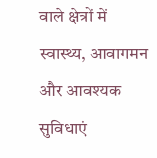वाले क्षेत्रों में स्वास्थ्य, आवागमन और आवश्यक सुविधाएं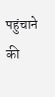पहुंचाने की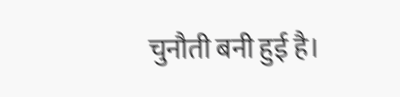चुनौती बनी हुई है।